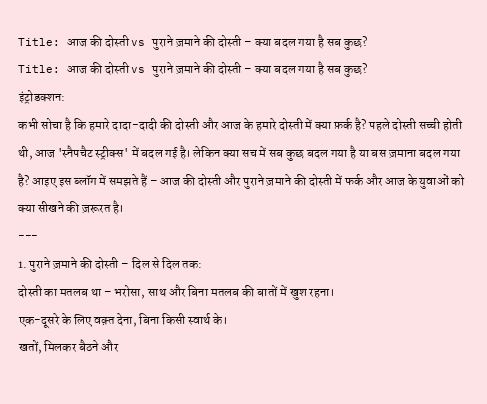Title: आज की दोस्ती vs पुराने ज़माने की दोस्ती – क्या बदल गया है सब कुछ?
Title: आज की दोस्ती vs पुराने ज़माने की दोस्ती – क्या बदल गया है सब कुछ?
इंट्रोडक्शन:
कभी सोचा है कि हमारे दादा-दादी की दोस्ती और आज के हमारे दोस्ती में क्या फ़र्क है? पहले दोस्ती सच्ची होती थी, आज 'स्नैपचैट स्ट्रीक्स' में बदल गई है। लेकिन क्या सच में सब कुछ बदल गया है या बस ज़माना बदल गया है? आइए इस ब्लॉग में समझते हैं – आज की दोस्ती और पुराने ज़माने की दोस्ती में फर्क और आज के युवाओं को क्या सीखने की ज़रूरत है।
---
1. पुराने ज़माने की दोस्ती – दिल से दिल तक:
दोस्ती का मतलब था – भरोसा, साथ और बिना मतलब की बातों में खुश रहना।
एक-दूसरे के लिए वक़्त देना, बिना किसी स्वार्थ के।
खतों, मिलकर बैठने और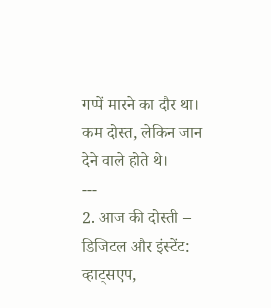गप्पें मारने का दौर था।
कम दोस्त, लेकिन जान देने वाले होते थे।
---
2. आज की दोस्ती – डिजिटल और इंस्टेंट:
व्हाट्सएप,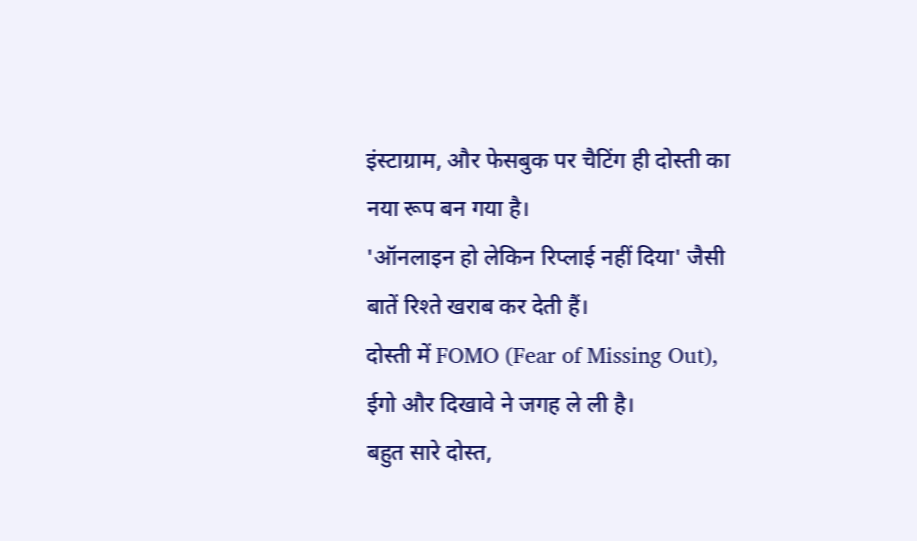इंस्टाग्राम, और फेसबुक पर चैटिंग ही दोस्ती का नया रूप बन गया है।
'ऑनलाइन हो लेकिन रिप्लाई नहीं दिया' जैसी बातें रिश्ते खराब कर देती हैं।
दोस्ती में FOMO (Fear of Missing Out), ईगो और दिखावे ने जगह ले ली है।
बहुत सारे दोस्त,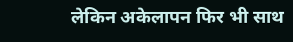लेकिन अकेलापन फिर भी साथ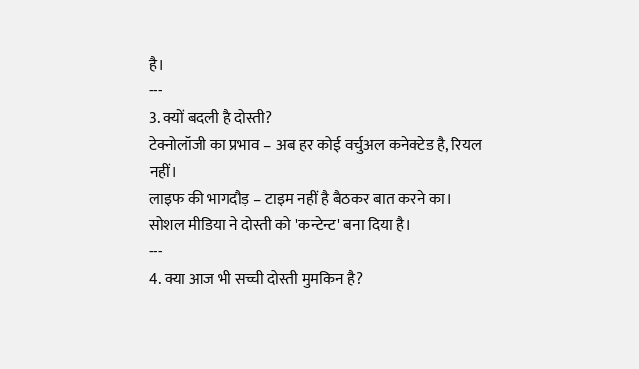है।
---
3. क्यों बदली है दोस्ती?
टेक्नोलॉजी का प्रभाव – अब हर कोई वर्चुअल कनेक्टेड है, रियल नहीं।
लाइफ की भागदौड़ – टाइम नहीं है बैठकर बात करने का।
सोशल मीडिया ने दोस्ती को 'कन्टेन्ट' बना दिया है।
---
4. क्या आज भी सच्ची दोस्ती मुमकिन है?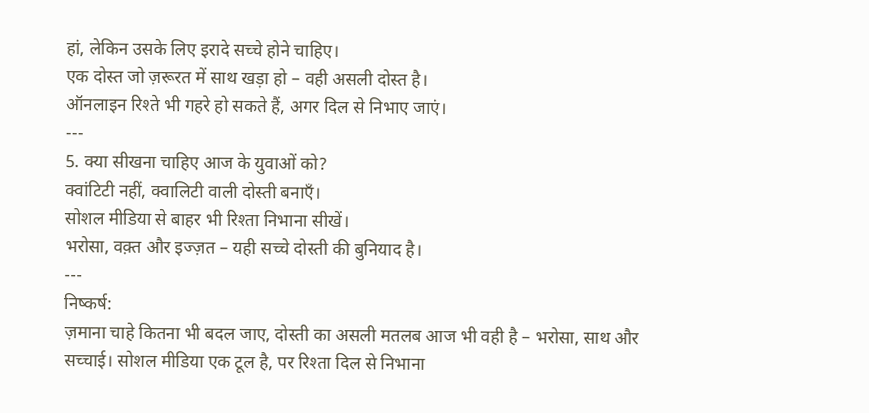हां, लेकिन उसके लिए इरादे सच्चे होने चाहिए।
एक दोस्त जो ज़रूरत में साथ खड़ा हो – वही असली दोस्त है।
ऑनलाइन रिश्ते भी गहरे हो सकते हैं, अगर दिल से निभाए जाएं।
---
5. क्या सीखना चाहिए आज के युवाओं को?
क्वांटिटी नहीं, क्वालिटी वाली दोस्ती बनाएँ।
सोशल मीडिया से बाहर भी रिश्ता निभाना सीखें।
भरोसा, वक़्त और इज्ज़त – यही सच्चे दोस्ती की बुनियाद है।
---
निष्कर्ष:
ज़माना चाहे कितना भी बदल जाए, दोस्ती का असली मतलब आज भी वही है – भरोसा, साथ और सच्चाई। सोशल मीडिया एक टूल है, पर रिश्ता दिल से निभाना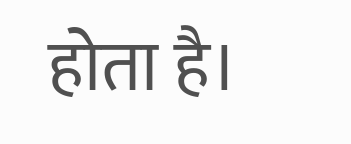होता है।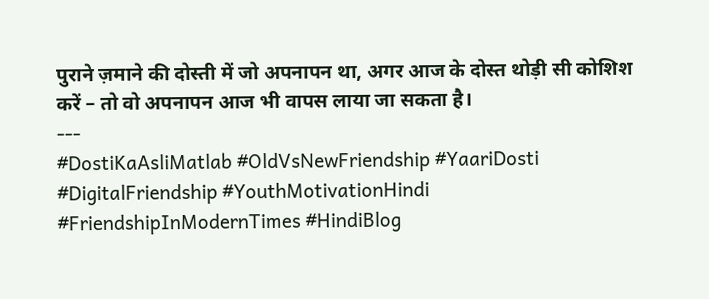पुराने ज़माने की दोस्ती में जो अपनापन था, अगर आज के दोस्त थोड़ी सी कोशिश करें – तो वो अपनापन आज भी वापस लाया जा सकता है।
---
#DostiKaAsliMatlab #OldVsNewFriendship #YaariDosti #DigitalFriendship #YouthMotivationHindi #FriendshipInModernTimes #HindiBlog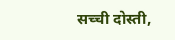सच्ची दोस्ती,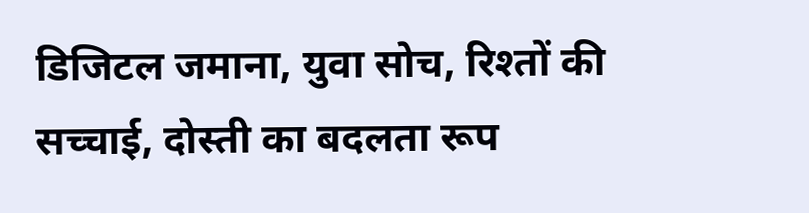डिजिटल जमाना, युवा सोच, रिश्तों की सच्चाई, दोस्ती का बदलता रूप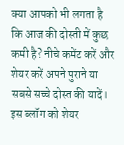क्या आपको भी लगता है कि आज की दोस्ती में कुछ कमी है? नीचे कमेंट करें और शेयर करें अपने पुराने या सबसे सच्चे दोस्त की यादें। इस ब्लॉग को शेयर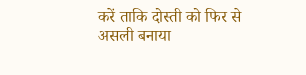करें ताकि दोस्ती को फिर से असली बनाया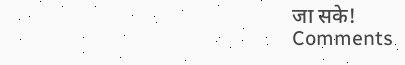जा सके!
Comments